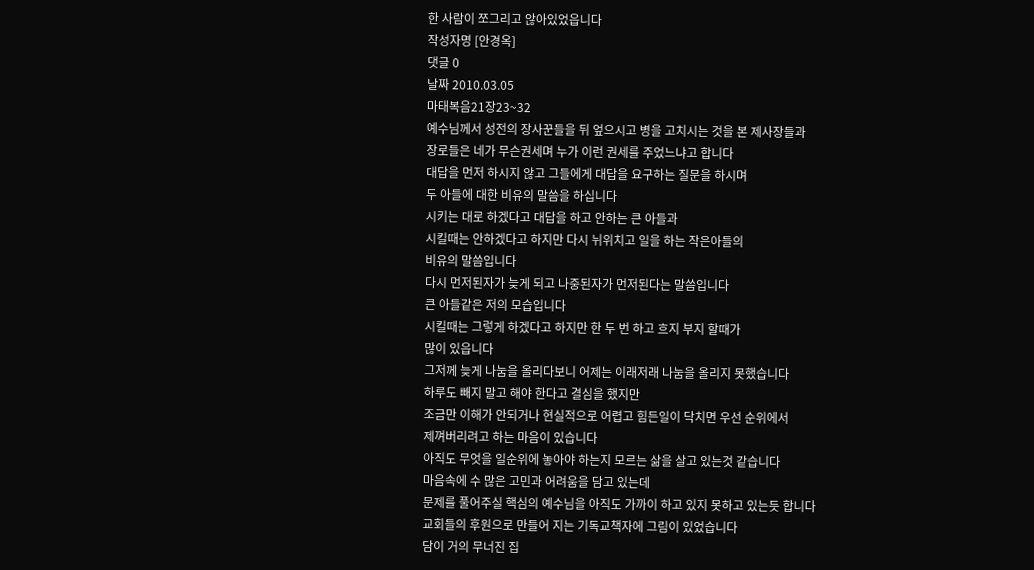한 사람이 쪼그리고 않아있었읍니다
작성자명 [안경옥]
댓글 0
날짜 2010.03.05
마태복음21장23~32
예수님께서 성전의 장사꾼들을 뒤 엎으시고 병을 고치시는 것을 본 제사장들과
장로들은 네가 무슨권세며 누가 이런 권세를 주었느냐고 합니다
대답을 먼저 하시지 않고 그들에게 대답을 요구하는 질문을 하시며
두 아들에 대한 비유의 말씀을 하십니다
시키는 대로 하겠다고 대답을 하고 안하는 큰 아들과
시킬때는 안하겠다고 하지만 다시 뉘위치고 일을 하는 작은아들의
비유의 말씀입니다
다시 먼저된자가 늦게 되고 나중된자가 먼저된다는 말씀입니다
큰 아들같은 저의 모습입니다
시킬때는 그렇게 하겠다고 하지만 한 두 번 하고 흐지 부지 할때가
많이 있읍니다
그저께 늦게 나눔을 올리다보니 어제는 이래저래 나눔을 올리지 못했습니다
하루도 빼지 말고 해야 한다고 결심을 했지만
조금만 이해가 안되거나 현실적으로 어렵고 힘든일이 닥치면 우선 순위에서
제껴버리려고 하는 마음이 있습니다
아직도 무엇을 일순위에 놓아야 하는지 모르는 삶을 살고 있는것 같습니다
마음속에 수 많은 고민과 어려움을 담고 있는데
문제를 풀어주실 핵심의 예수님을 아직도 가까이 하고 있지 못하고 있는듯 합니다
교회들의 후원으로 만들어 지는 기독교책자에 그림이 있었습니다
담이 거의 무너진 집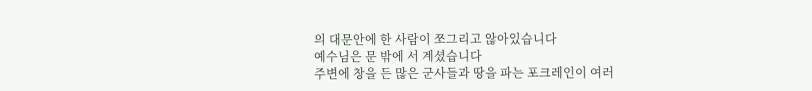의 대문안에 한 사람이 쪼그리고 않아있습니다
예수님은 문 밖에 서 계셨습니다
주변에 창을 든 많은 군사들과 땅을 파는 포크레인이 여러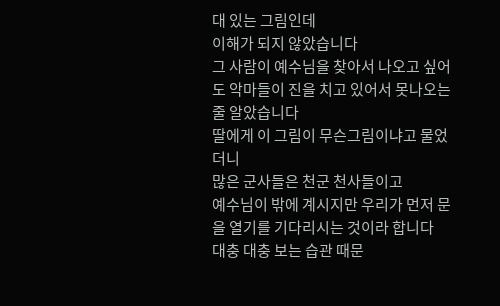대 있는 그림인데
이해가 되지 않았습니다
그 사람이 예수님을 찾아서 나오고 싶어도 악마들이 진을 치고 있어서 못나오는
줄 알았습니다
딸에게 이 그림이 무슨그림이냐고 물었더니
많은 군사들은 천군 천사들이고
예수님이 밖에 계시지만 우리가 먼저 문을 열기를 기다리시는 것이라 합니다
대충 대충 보는 습관 때문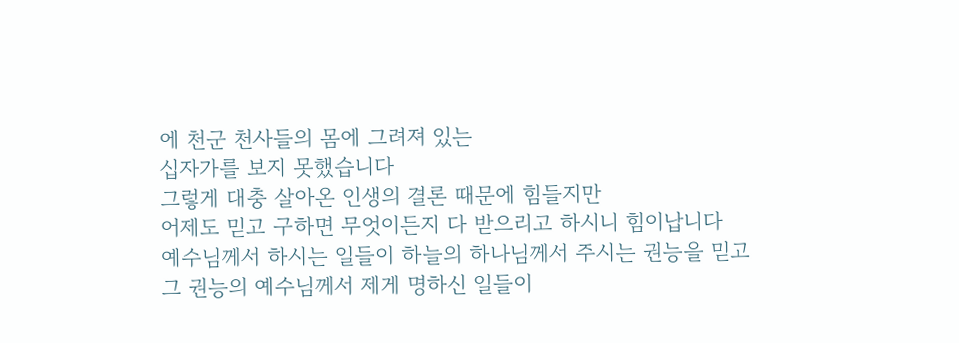에 천군 천사들의 몸에 그려져 있는
십자가를 보지 못했습니다
그렇게 대충 살아온 인생의 결론 때문에 힘들지만
어제도 믿고 구하면 무엇이든지 다 받으리고 하시니 힘이납니다
예수님께서 하시는 일들이 하늘의 하나님께서 주시는 권능을 믿고
그 권능의 예수님께서 제게 명하신 일들이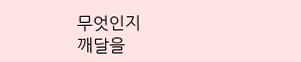무엇인지
깨달을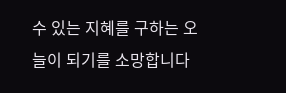수 있는 지혜를 구하는 오늘이 되기를 소망합니다